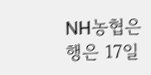NH농협은행은 17일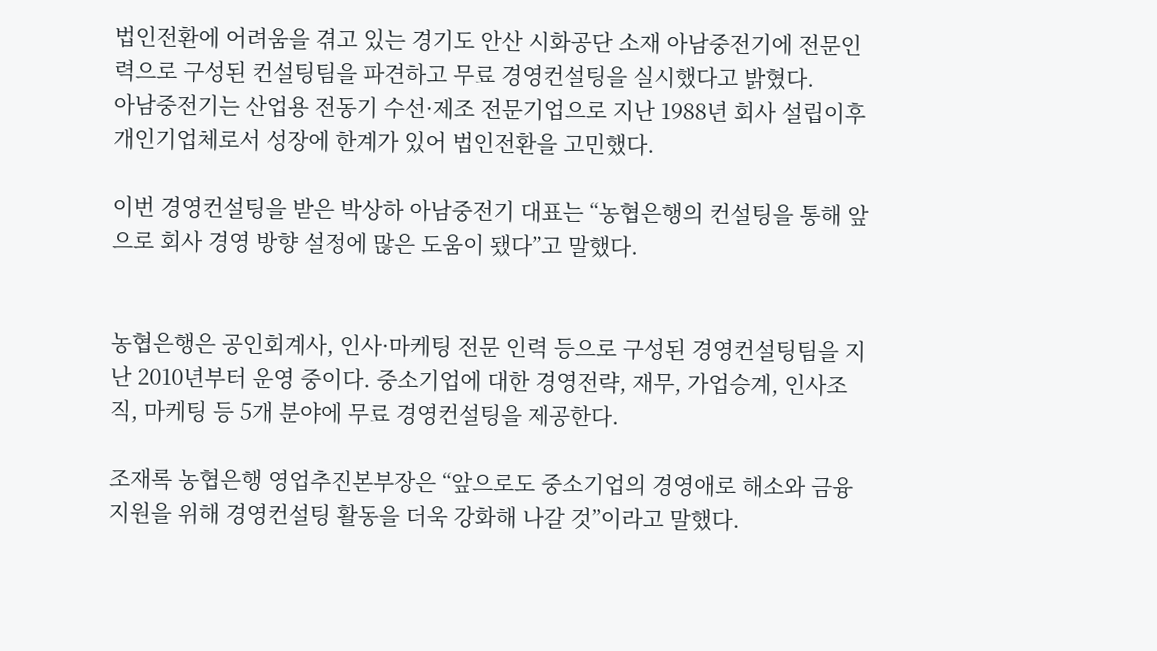법인전환에 어려움을 겪고 있는 경기도 안산 시화공단 소재 아남중전기에 전문인력으로 구성된 컨설팅팀을 파견하고 무료 경영컨설팅을 실시했다고 밝혔다.
아남중전기는 산업용 전동기 수선·제조 전문기업으로 지난 1988년 회사 설립이후 개인기업체로서 성장에 한계가 있어 법인전환을 고민했다.

이번 경영컨설팅을 받은 박상하 아남중전기 대표는 “농협은행의 컨설팅을 통해 앞으로 회사 경영 방향 설정에 많은 도움이 됐다”고 말했다.


농협은행은 공인회계사, 인사·마케팅 전문 인력 등으로 구성된 경영컨설팅팀을 지난 2010년부터 운영 중이다. 중소기업에 대한 경영전략, 재무, 가업승계, 인사조직, 마케팅 등 5개 분야에 무료 경영컨설팅을 제공한다.

조재록 농협은행 영업추진본부장은 “앞으로도 중소기업의 경영애로 해소와 금융지원을 위해 경영컨설팅 활동을 더욱 강화해 나갈 것”이라고 말했다.